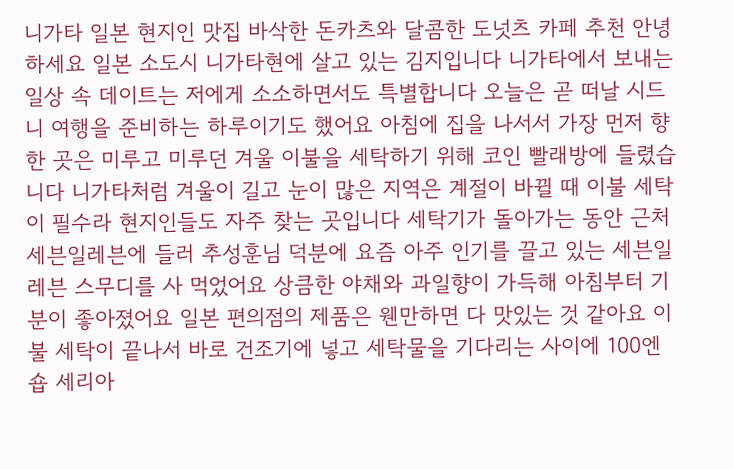니가타 일본 현지인 맛집 바삭한 돈카츠와 달콤한 도넛츠 카페 추천 안녕하세요 일본 소도시 니가타현에 살고 있는 김지입니다 니가타에서 보내는 일상 속 데이트는 저에게 소소하면서도 특별합니다 오늘은 곧 떠날 시드니 여행을 준비하는 하루이기도 했어요 아침에 집을 나서서 가장 먼저 향한 곳은 미루고 미루던 겨울 이불을 세탁하기 위해 코인 빨래방에 들렸습니다 니가타처럼 겨울이 길고 눈이 많은 지역은 계절이 바뀔 때 이불 세탁이 필수라 현지인들도 자주 찾는 곳입니다 세탁기가 돌아가는 동안 근처 세븐일레븐에 들러 추성훈님 덕분에 요즘 아주 인기를 끌고 있는 세븐일레븐 스무디를 사 먹었어요 상큼한 야채와 과일향이 가득해 아침부터 기분이 좋아졌어요 일본 편의점의 제품은 웬만하면 다 맛있는 것 같아요 이불 세탁이 끝나서 바로 건조기에 넣고 세탁물을 기다리는 사이에 100엔 숍 세리아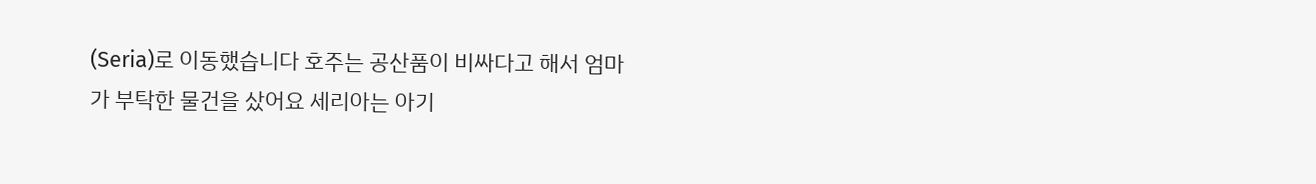(Seria)로 이동했습니다 호주는 공산품이 비싸다고 해서 엄마가 부탁한 물건을 샀어요 세리아는 아기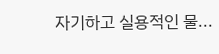자기하고 실용적인 물...